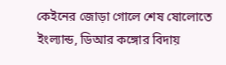কেইনের জোড়া গোলে শেষ ষোলোতে ইংল্যান্ড, ডিআর কঙ্গোর বিদায়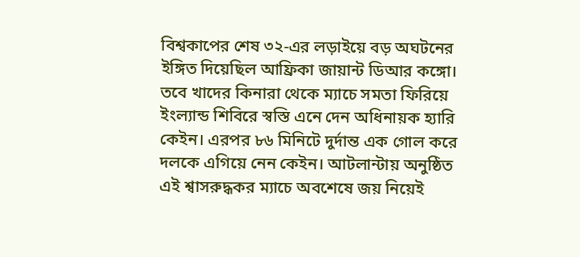বিশ্বকাপের শেষ ৩২-এর লড়াইয়ে বড় অঘটনের ইঙ্গিত দিয়েছিল আফ্রিকা জায়ান্ট ডিআর কঙ্গো। তবে খাদের কিনারা থেকে ম্যাচে সমতা ফিরিয়ে ইংল্যান্ড শিবিরে স্বস্তি এনে দেন অধিনায়ক হ্যারি কেইন। এরপর ৮৬ মিনিটে দুর্দান্ত এক গোল করে দলকে এগিয়ে নেন কেইন। আটলান্টায় অনুষ্ঠিত এই শ্বাসরুদ্ধকর ম্যাচে অবশেষে জয় নিয়েই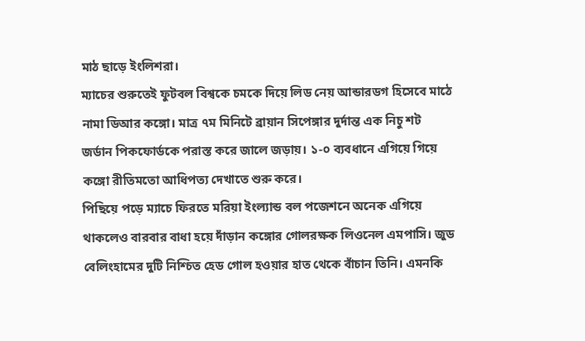মাঠ ছাড়ে ইংলিশরা।
ম্যাচের শুরুতেই ফুটবল বিশ্বকে চমকে দিয়ে লিড নেয় আন্ডারডগ হিসেবে মাঠে নামা ডিআর কঙ্গো। মাত্র ৭ম মিনিটে ব্রায়ান সিপেঙ্গার দুর্দান্ত এক নিচু শট জর্ডান পিকফোর্ডকে পরাস্ত করে জালে জড়ায়। ১-০ ব্যবধানে এগিয়ে গিয়ে কঙ্গো রীতিমতো আধিপত্য দেখাতে শুরু করে।
পিছিয়ে পড়ে ম্যাচে ফিরতে মরিয়া ইংল্যান্ড বল পজেশনে অনেক এগিয়ে থাকলেও বারবার বাধা হয়ে দাঁড়ান কঙ্গোর গোলরক্ষক লিওনেল এমপাসি। জুড বেলিংহামের দুটি নিশ্চিত হেড গোল হওয়ার হাত থেকে বাঁচান তিনি। এমনকি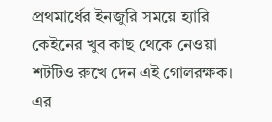প্রথমার্ধের ইনজুরি সময়ে হ্যারি কেইনের খুব কাছ থেকে নেওয়া শটটিও রুখে দেন এই গোলরক্ষক। এর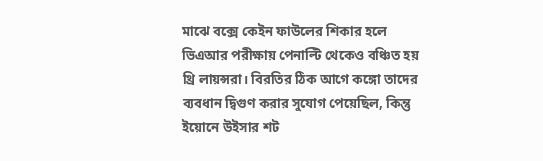মাঝে বক্সে কেইন ফাউলের শিকার হলে ভিএআর পরীক্ষায় পেনাল্টি থেকেও বঞ্চিত হয় থ্রি লায়ন্সরা। বিরতির ঠিক আগে কঙ্গো তাদের ব্যবধান দ্বিগুণ করার সুযোগ পেয়েছিল, কিন্তু ইয়োনে উইসার শট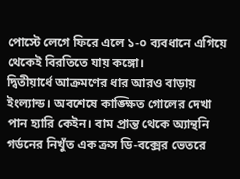পোস্টে লেগে ফিরে এলে ১-০ ব্যবধানে এগিয়ে থেকেই বিরতিতে যায় কঙ্গো।
দ্বিতীয়ার্ধে আক্রমণের ধার আরও বাড়ায় ইংল্যান্ড। অবশেষে কাঙ্ক্ষিত গোলের দেখা পান হ্যারি কেইন। বাম প্রান্ত থেকে অ্যান্থনি গর্ডনের নিখুঁত এক ক্রস ডি-বক্সের ভেতরে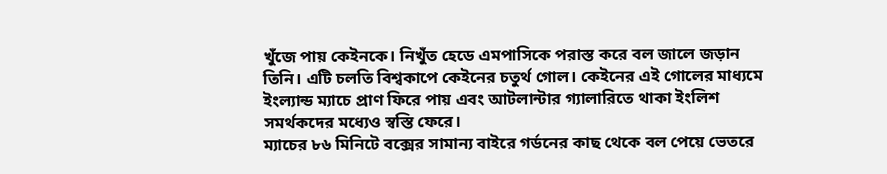খুঁজে পায় কেইনকে। নিখুঁত হেডে এমপাসিকে পরাস্ত করে বল জালে জড়ান তিনি। এটি চলতি বিশ্বকাপে কেইনের চতুর্থ গোল। কেইনের এই গোলের মাধ্যমে ইংল্যান্ড ম্যাচে প্রাণ ফিরে পায় এবং আটলান্টার গ্যালারিতে থাকা ইংলিশ সমর্থকদের মধ্যেও স্বস্তি ফেরে।
ম্যাচের ৮৬ মিনিটে বক্সের সামান্য বাইরে গর্ডনের কাছ থেকে বল পেয়ে ভেতরে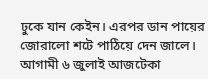ঢুকে যান কেইন। এরপর ডান পায়ের জোরালো শটে পাঠিয়ে দেন জালে।
আগামী ৬ জুলাই আজটেকা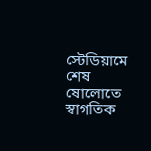স্টেডিয়ামে শেষ ষোলোতে স্বাগতিক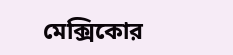মেক্সিকোর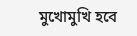মুখোমুখি হবে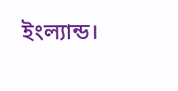ইংল্যান্ড।